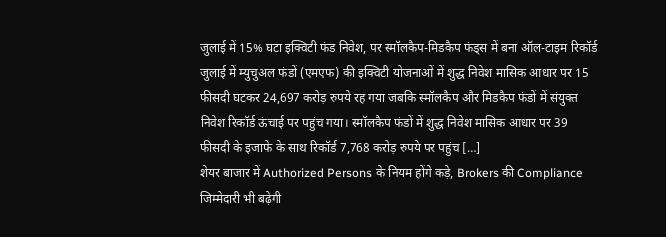जुलाई में 15% घटा इक्विटी फंड निवेश, पर स्मॉलकैप-मिडकैप फंड्स में बना ऑल-टाइम रिकॉर्ड
जुलाई में म्युचुअल फंडों (एमएफ) की इक्विटी योजनाओं में शुद्ध निवेश मासिक आधार पर 15 फीसदी घटकर 24,697 करोड़ रुपये रह गया जबकि स्मॉलकैप और मिडकैप फंडों में संयुक्त निवेश रिकॉर्ड ऊंचाई पर पहुंच गया। स्मॉलकैप फंडों में शुद्ध निवेश मासिक आधार पर 39 फीसदी के इजाफे के साथ रिकॉर्ड 7,768 करोड़ रुपये पर पहुंच […]
शेयर बाजार में Authorized Persons के नियम होंगे कड़े, Brokers की Compliance जिम्मेदारी भी बढ़ेगी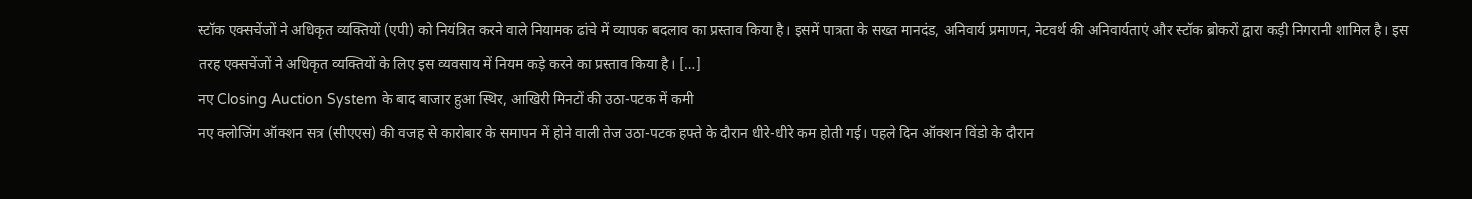स्टॉक एक्सचेंजों ने अधिकृत व्यक्तियों (एपी) को नियंत्रित करने वाले नियामक ढांचे में व्यापक बदलाव का प्रस्ताव किया है। इसमें पात्रता के सख्त मानदंड, अनिवार्य प्रमाणन, नेटवर्थ की अनिवार्यताएं और स्टॉक ब्रोकरों द्वारा कड़ी निगरानी शामिल है। इस तरह एक्सचेंजों ने अधिकृत व्यक्तियों के लिए इस व्यवसाय में नियम कड़े करने का प्रस्ताव किया है। […]
नए Closing Auction System के बाद बाजार हुआ स्थिर, आखिरी मिनटों की उठा-पटक में कमी
नए क्लोजिंग ऑक्शन सत्र (सीएएस) की वजह से कारोबार के समापन में होने वाली तेज उठा-पटक हफ्ते के दौरान धीरे-धीरे कम होती गई। पहले दिन ऑक्शन विंडो के दौरान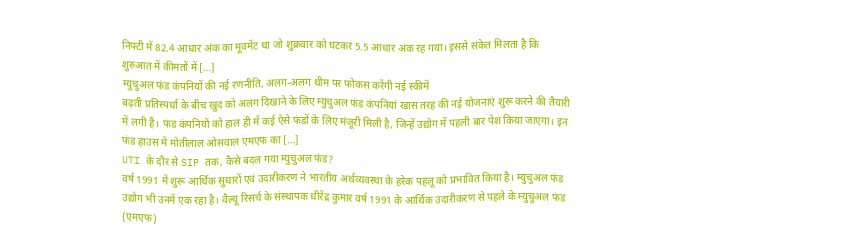निफ्टी में 82.4 आधार अंक का मूवमेंट था जो शुक्रवार को घटकर 5.5 आधार अंक रह गया। इससे संकेत मिलता है कि शुरुआत में कीमतों में […]
म्युचुअल फंड कंपनियों की नई रणनीति, अलग-अलग थीम पर फोकस करेंगी नई स्कीमें
बढ़ती प्रतिस्पर्धा के बीच खुद को अलग दिखाने के लिए म्युचुअल फंड कंपनियां खास तरह की नई योजनाएं शुरू करने की तैयारी में लगी हैं। फंड कंपनियों को हाल ही में कई ऐसे फंडों के लिए मंजूरी मिली है, जिन्हें उद्योग में पहली बार पेश किया जाएगा। इन फंड हाउस में मोतीलाल ओसवाल एमएफ का […]
UTI के दौर से SIP तक, कैसे बदल गया म्युचुअल फंड?
वर्ष 1991 में शुरू आर्थिक सुधारों एवं उदारीकरण ने भारतीय अर्थव्यवस्था के हरेक पहलू को प्रभावित किया है। म्युचुअल फंड उद्योग भी उनमें एक रहा है। वैल्यू रिसर्च के संस्थापक धीरेंद्र कुमार वर्ष 1991 के आर्थिक उदारीकरण से पहले के म्युचुअल फंड (एमएफ)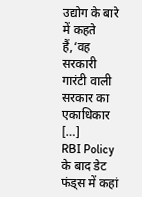उद्योग के बारे में कहते हैं,‘वह सरकारी गारंटी वाली सरकार का एकाधिकार […]
RBI Policy के बाद डेट फंड्स में कहां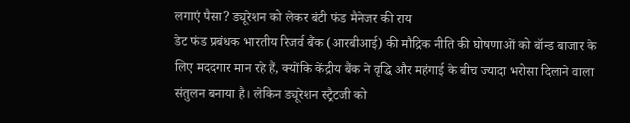लगाएं पैसा? ड्यूरेशन को लेकर बंटी फंड मैनेजर की राय
डेट फंड प्रबंधक भारतीय रिजर्व बैंक (आरबीआई) की मौद्रिक नीति की घोषणाओं को बॉन्ड बाजार के लिए मददगार मान रहे हैं, क्योंकि केंद्रीय बैंक ने वृद्धि और महंगाई के बीच ज्यादा भरोसा दिलाने वाला संतुलन बनाया है। लेकिन ड्यूरेशन स्ट्रैटजी को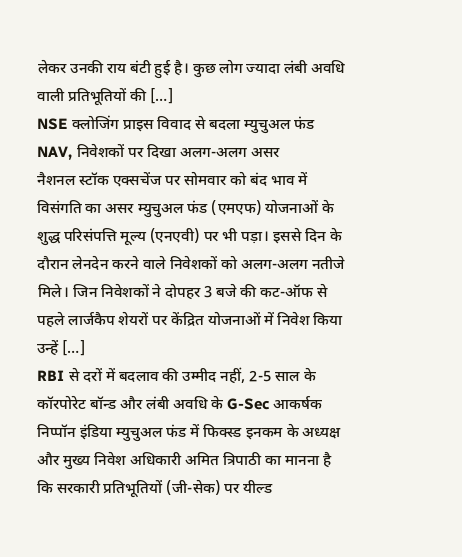लेकर उनकी राय बंटी हुई है। कुछ लोग ज्यादा लंबी अवधि वाली प्रतिभूतियों की […]
NSE क्लोजिंग प्राइस विवाद से बदला म्युचुअल फंड NAV, निवेशकों पर दिखा अलग-अलग असर
नैशनल स्टॉक एक्सचेंज पर सोमवार को बंद भाव में विसंगति का असर म्युचुअल फंड (एमएफ) योजनाओं के शुद्ध परिसंपत्ति मूल्य (एनएवी) पर भी पड़ा। इससे दिन के दौरान लेनदेन करने वाले निवेशकों को अलग-अलग नतीजे मिले। जिन निवेशकों ने दोपहर 3 बजे की कट-ऑफ से पहले लार्जकैप शेयरों पर केंद्रित योजनाओं में निवेश किया उन्हें […]
RBI से दरों में बदलाव की उम्मीद नहीं, 2-5 साल के कॉरपोरेट बॉन्ड और लंबी अवधि के G-Sec आकर्षक
निप्पॉन इंडिया म्युचुअल फंड में फिक्स्ड इनकम के अध्यक्ष और मुख्य निवेश अधिकारी अमित त्रिपाठी का मानना है कि सरकारी प्रतिभूतियों (जी-सेक) पर यील्ड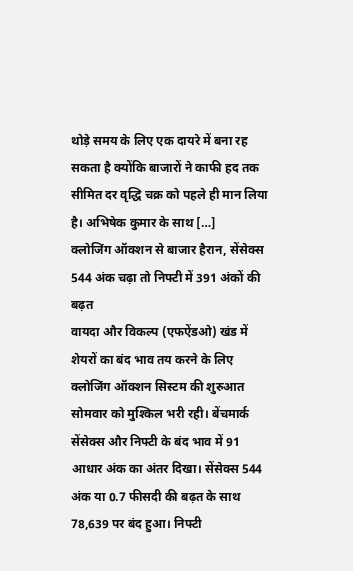थोड़े समय के लिए एक दायरे में बना रह सकता है क्योंकि बाजारों ने काफी हद तक सीमित दर वृद्धि चक्र को पहले ही मान लिया है। अभिषेक कुमार के साथ […]
क्लोजिंग ऑक्शन से बाजार हैरान, सेंसेक्स 544 अंक चढ़ा तो निफ्टी में 391 अंकों की बढ़त
वायदा और विकल्प (एफऐंडओ) खंड में शेयरों का बंद भाव तय करने के लिए क्लोजिंग ऑक्शन सिस्टम की शुरुआत सोमवार को मुश्किल भरी रही। बेंचमार्क सेंसेक्स और निफ्टी के बंद भाव में 91 आधार अंक का अंतर दिखा। सेंसेक्स 544 अंक या 0.7 फीसदी की बढ़त के साथ 78,639 पर बंद हुआ। निफ्टी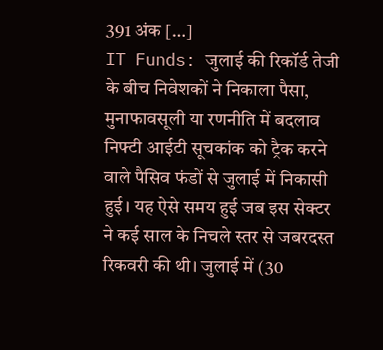391 अंक […]
IT Funds: जुलाई की रिकॉर्ड तेजी के बीच निवेशकों ने निकाला पैसा, मुनाफावसूली या रणनीति में बदलाव
निफ्टी आईटी सूचकांक को ट्रैक करने वाले पैसिव फंडों से जुलाई में निकासी हुई। यह ऐसे समय हुई जब इस सेक्टर ने कई साल के निचले स्तर से जबरदस्त रिकवरी की थी। जुलाई में (30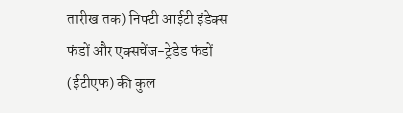तारीख तक) निफ्टी आईटी इंडेक्स फंडों और एक्सचेंज-ट्रेडेड फंडों (ईटीएफ) की कुल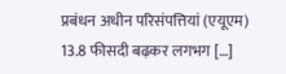प्रबंधन अधीन परिसंपत्तियां (एयूएम) 13.8 फीसदी बढ़कर लगभग […]